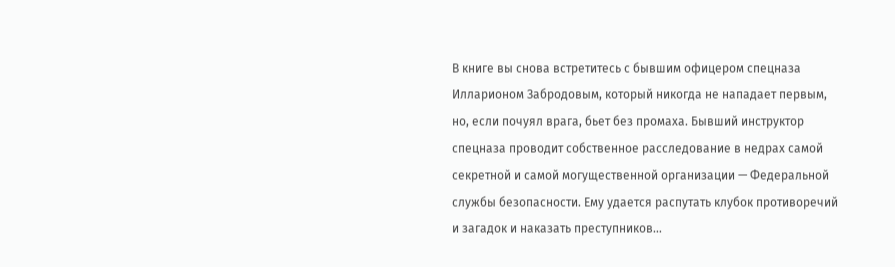В книге вы снова встретитесь с бывшим офицером спецназа Илларионом Забродовым, который никогда не нападает первым, но, если почуял врага, бьет без промаха. Бывший инструктор спецназа проводит собственное расследование в недрах самой секретной и самой могущественной организации — Федеральной службы безопасности. Ему удается распутать клубок противоречий и загадок и наказать преступников…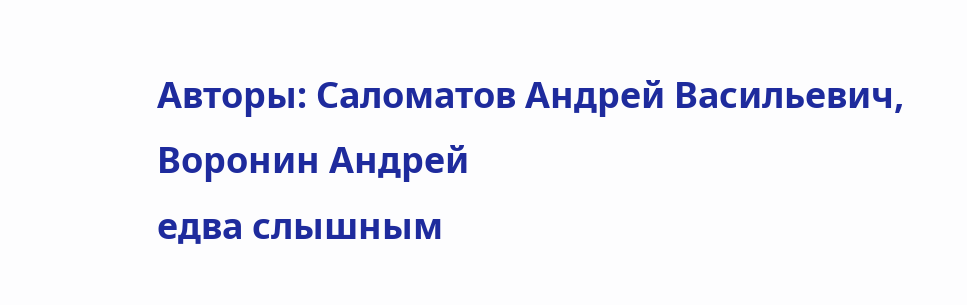Авторы: Саломатов Андрей Васильевич, Воронин Андрей
едва слышным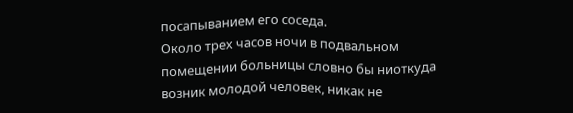посапыванием его соседа.
Около трех часов ночи в подвальном помещении больницы словно бы ниоткуда возник молодой человек, никак не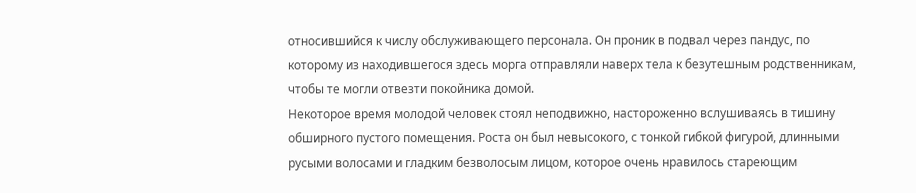относившийся к числу обслуживающего персонала. Он проник в подвал через пандус, по которому из находившегося здесь морга отправляли наверх тела к безутешным родственникам, чтобы те могли отвезти покойника домой.
Некоторое время молодой человек стоял неподвижно, настороженно вслушиваясь в тишину обширного пустого помещения. Роста он был невысокого, с тонкой гибкой фигурой, длинными русыми волосами и гладким безволосым лицом, которое очень нравилось стареющим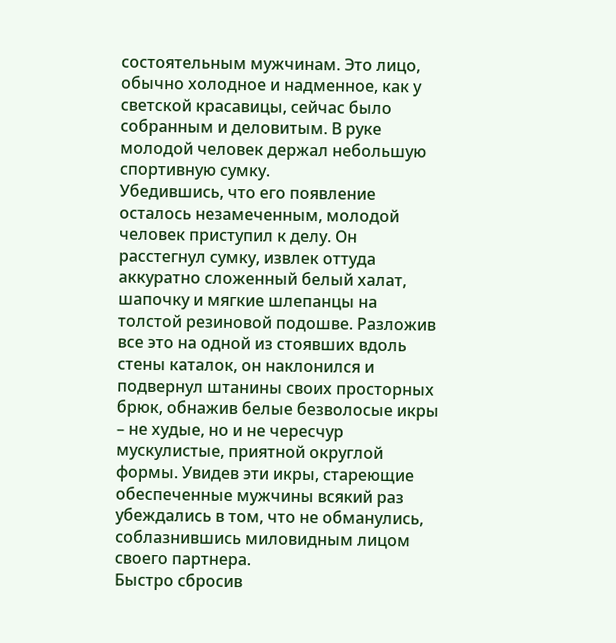состоятельным мужчинам. Это лицо, обычно холодное и надменное, как у светской красавицы, сейчас было собранным и деловитым. В руке молодой человек держал небольшую спортивную сумку.
Убедившись, что его появление осталось незамеченным, молодой человек приступил к делу. Он расстегнул сумку, извлек оттуда аккуратно сложенный белый халат, шапочку и мягкие шлепанцы на толстой резиновой подошве. Разложив все это на одной из стоявших вдоль стены каталок, он наклонился и подвернул штанины своих просторных брюк, обнажив белые безволосые икры – не худые, но и не чересчур мускулистые, приятной округлой формы. Увидев эти икры, стареющие обеспеченные мужчины всякий раз убеждались в том, что не обманулись, соблазнившись миловидным лицом своего партнера.
Быстро сбросив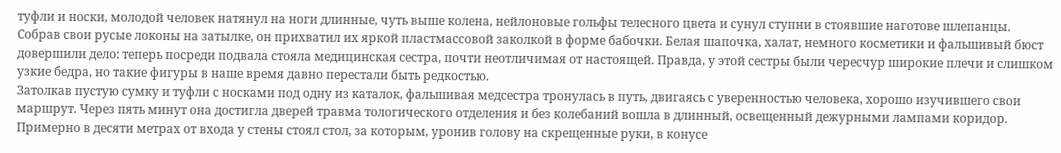туфли и носки, молодой человек натянул на ноги длинные, чуть выше колена, нейлоновые гольфы телесного цвета и сунул ступни в стоявшие наготове шлепанцы. Собрав свои русые локоны на затылке, он прихватил их яркой пластмассовой заколкой в форме бабочки. Белая шапочка, халат, немного косметики и фальшивый бюст довершили дело: теперь посреди подвала стояла медицинская сестра, почти неотличимая от настоящей. Правда, у этой сестры были чересчур широкие плечи и слишком узкие бедра, но такие фигуры в наше время давно перестали быть редкостью.
Затолкав пустую сумку и туфли с носками под одну из каталок, фальшивая медсестра тронулась в путь, двигаясь с уверенностью человека, хорошо изучившего свои маршрут. Через пять минут она достигла дверей травма тологического отделения и без колебаний вошла в длинный, освещенный дежурными лампами коридор.
Примерно в десяти метрах от входа у стены стоял стол, за которым, уронив голову на скрещенные руки, в конусе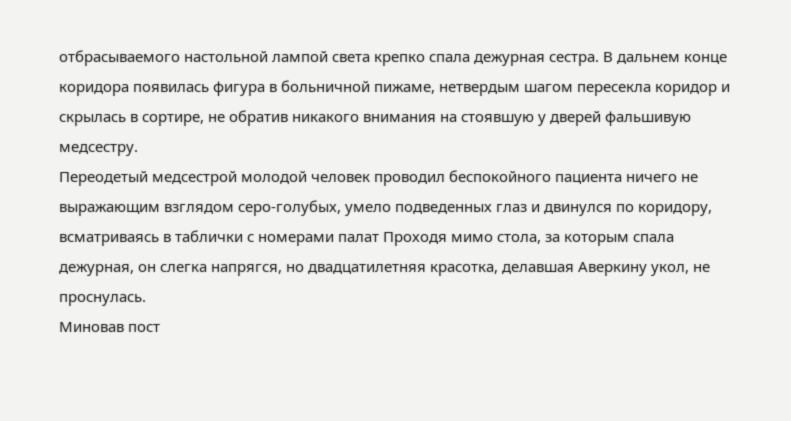отбрасываемого настольной лампой света крепко спала дежурная сестра. В дальнем конце коридора появилась фигура в больничной пижаме, нетвердым шагом пересекла коридор и скрылась в сортире, не обратив никакого внимания на стоявшую у дверей фальшивую медсестру.
Переодетый медсестрой молодой человек проводил беспокойного пациента ничего не выражающим взглядом серо-голубых, умело подведенных глаз и двинулся по коридору, всматриваясь в таблички с номерами палат Проходя мимо стола, за которым спала дежурная, он слегка напрягся, но двадцатилетняя красотка, делавшая Аверкину укол, не проснулась.
Миновав пост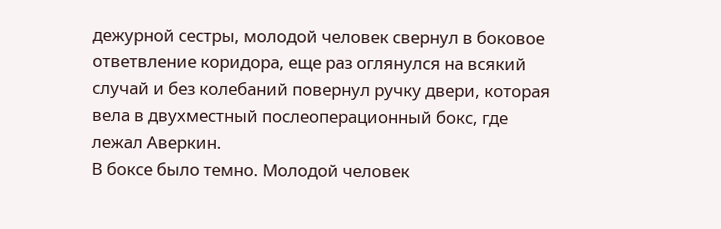дежурной сестры, молодой человек свернул в боковое ответвление коридора, еще раз оглянулся на всякий случай и без колебаний повернул ручку двери, которая вела в двухместный послеоперационный бокс, где лежал Аверкин.
В боксе было темно. Молодой человек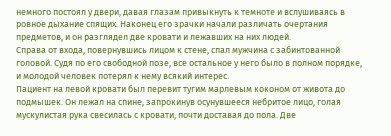немного постоял у двери, давая глазам привыкнуть к темноте и вслушиваясь в ровное дыхание спящих. Наконец его зрачки начали различать очертания предметов, и он разглядел две кровати и лежавших на них людей.
Справа от входа, повернувшись лицом к стене, спал мужчина с забинтованной головой. Судя по его свободной позе, все остальное у него было в полном порядке, и молодой человек потерял к нему всякий интерес.
Пациент на левой кровати был перевит тугим марлевым коконом от живота до подмышек. Он лежал на спине, запрокинув осунувшееся небритое лицо, голая мускулистая рука свесилась с кровати, почти доставая до пола. Две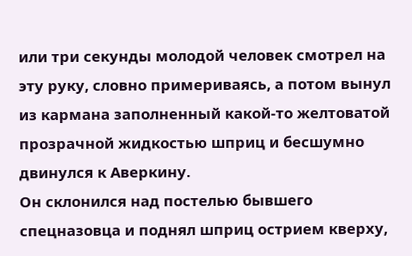или три секунды молодой человек смотрел на эту руку, словно примериваясь, а потом вынул из кармана заполненный какой-то желтоватой прозрачной жидкостью шприц и бесшумно двинулся к Аверкину.
Он склонился над постелью бывшего спецназовца и поднял шприц острием кверху,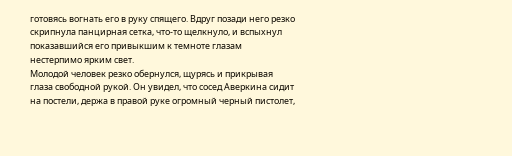готовясь вогнать его в руку спящего. Вдруг позади него резко скрипнула панцирная сетка, что-то щелкнуло, и вспыхнул показавшийся его привыкшим к темноте глазам нестерпимо ярким свет.
Молодой человек резко обернулся, щурясь и прикрывая глаза свободной рукой. Он увидел, что сосед Аверкина сидит на постели, держа в правой руке огромный черный пистолет,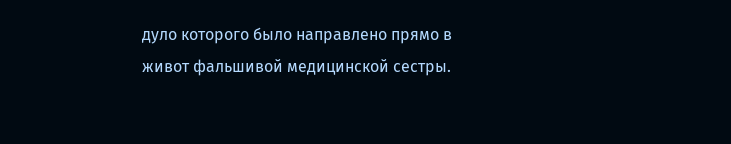дуло которого было направлено прямо в живот фальшивой медицинской сестры.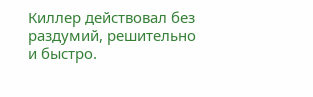Киллер действовал без раздумий, решительно и быстро.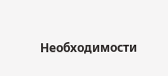Необходимости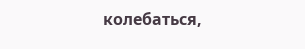колебаться,